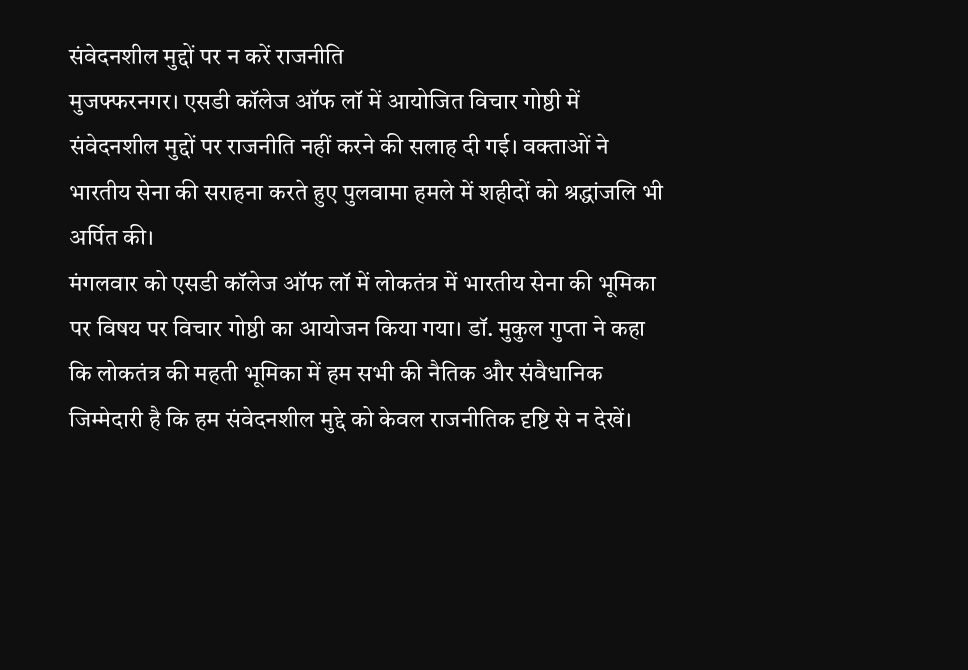संवेदनशील मुद्दों पर न करें राजनीति
मुजफ्फरनगर। एसडी कॉलेज ऑफ लॉ में आयोजित विचार गोष्ठी में संवेदनशील मुद्दों पर राजनीति नहीं करने की सलाह दी गई। वक्ताओं ने भारतीय सेना की सराहना करते हुए पुलवामा हमले में शहीदों को श्रद्धांजलि भी अर्पित की।
मंगलवार को एसडी कॉलेज ऑफ लॉ में लोकतंत्र में भारतीय सेना की भूमिका पर विषय पर विचार गोष्ठी का आयोजन किया गया। डॉ. मुकुल गुप्ता ने कहा कि लोकतंत्र की महती भूमिका में हम सभी की नैतिक और संवैधानिक जिम्मेदारी है कि हम संवेदनशील मुद्दे को केवल राजनीतिक दृष्टि से न देखें।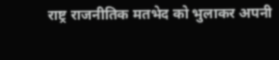राष्ट्र राजनीतिक मतभेद को भुलाकर अपनी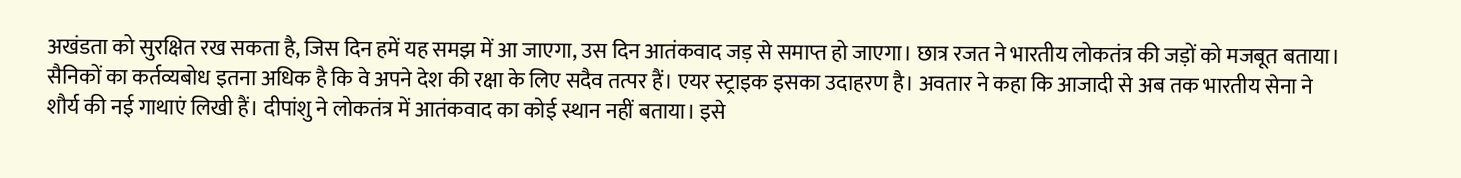अखंडता को सुरक्षित रख सकता है, जिस दिन हमें यह समझ में आ जाएगा, उस दिन आतंकवाद जड़ से समाप्त हो जाएगा। छात्र रजत ने भारतीय लोकतंत्र की जड़ों को मजबूत बताया। सैनिकों का कर्तव्यबोध इतना अधिक है कि वे अपने देश की रक्षा के लिए सदैव तत्पर हैं। एयर स्ट्राइक इसका उदाहरण है। अवतार ने कहा कि आजादी से अब तक भारतीय सेना ने शौर्य की नई गाथाएं लिखी हैं। दीपांशु ने लोकतंत्र में आतंकवाद का कोई स्थान नहीं बताया। इसे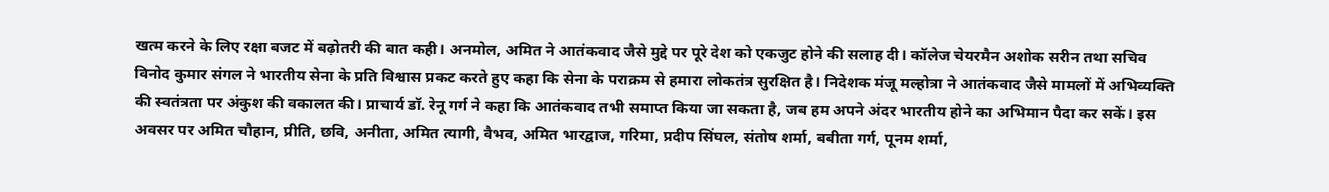खत्म करने के लिए रक्षा बजट में बढ़ोतरी की बात कही। अनमोल, अमित ने आतंकवाद जैसे मुद्दे पर पूरे देश को एकजुट होने की सलाह दी। कॉलेज चेयरमैन अशोक सरीन तथा सचिव विनोद कुमार संगल ने भारतीय सेना के प्रति विश्वास प्रकट करते हुए कहा कि सेना के पराक्रम से हमारा लोकतंत्र सुरक्षित है। निदेशक मंजू मल्होत्रा ने आतंकवाद जैसे मामलों में अभिव्यक्ति की स्वतंत्रता पर अंकुश की वकालत की। प्राचार्य डॉ. रेनू गर्ग ने कहा कि आतंकवाद तभी समाप्त किया जा सकता है, जब हम अपने अंदर भारतीय होने का अभिमान पैदा कर सकें। इस अवसर पर अमित चौहान, प्रीति, छवि, अनीता, अमित त्यागी, वैभव, अमित भारद्वाज, गरिमा, प्रदीप सिंघल, संतोष शर्मा, बबीता गर्ग, पूनम शर्मा,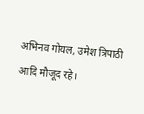अभिनव गोयल, उमेश त्रिपाठी आदि मौजूद रहे।